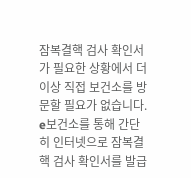잠복결핵 검사 확인서가 필요한 상황에서 더 이상 직접 보건소를 방문할 필요가 없습니다. e보건소를 통해 간단히 인터넷으로 잠복결핵 검사 확인서를 발급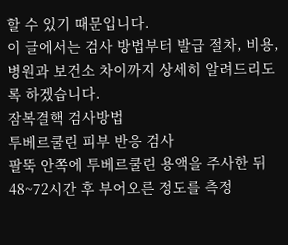할 수 있기 때문입니다.
이 글에서는 검사 방법부터 발급 절차, 비용, 병원과 보건소 차이까지 상세히 알려드리도록 하겠습니다.
잠복결핵 검사방법
투베르쿨린 피부 반응 검사
팔뚝 안쪽에 투베르쿨린 용액을 주사한 뒤 48~72시간 후 부어오른 정도를 측정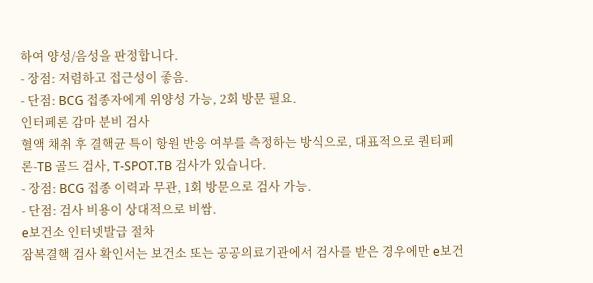하여 양성/음성을 판정합니다.
- 장점: 저렴하고 접근성이 좋음.
- 단점: BCG 접종자에게 위양성 가능, 2회 방문 필요.
인터페론 감마 분비 검사
혈액 채취 후 결핵균 특이 항원 반응 여부를 측정하는 방식으로, 대표적으로 퀀티페론-TB 골드 검사, T-SPOT.TB 검사가 있습니다.
- 장점: BCG 접종 이력과 무관, 1회 방문으로 검사 가능.
- 단점: 검사 비용이 상대적으로 비쌈.
e보건소 인터넷발급 절차
잠복결핵 검사 확인서는 보건소 또는 공공의료기관에서 검사를 받은 경우에만 e보건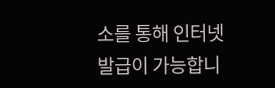소를 통해 인터넷 발급이 가능합니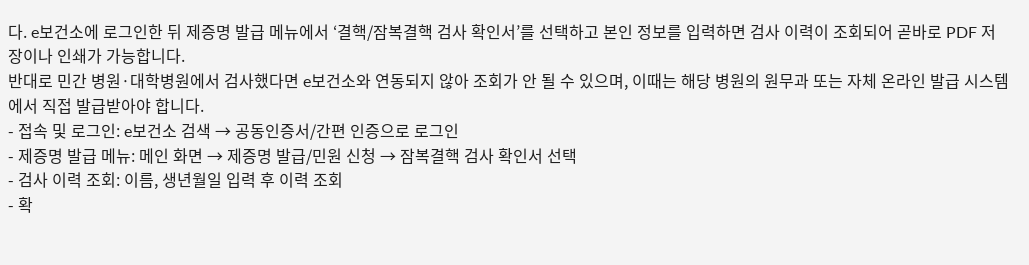다. e보건소에 로그인한 뒤 제증명 발급 메뉴에서 ‘결핵/잠복결핵 검사 확인서’를 선택하고 본인 정보를 입력하면 검사 이력이 조회되어 곧바로 PDF 저장이나 인쇄가 가능합니다.
반대로 민간 병원·대학병원에서 검사했다면 e보건소와 연동되지 않아 조회가 안 될 수 있으며, 이때는 해당 병원의 원무과 또는 자체 온라인 발급 시스템에서 직접 발급받아야 합니다.
- 접속 및 로그인: e보건소 검색 → 공동인증서/간편 인증으로 로그인
- 제증명 발급 메뉴: 메인 화면 → 제증명 발급/민원 신청 → 잠복결핵 검사 확인서 선택
- 검사 이력 조회: 이름, 생년월일 입력 후 이력 조회
- 확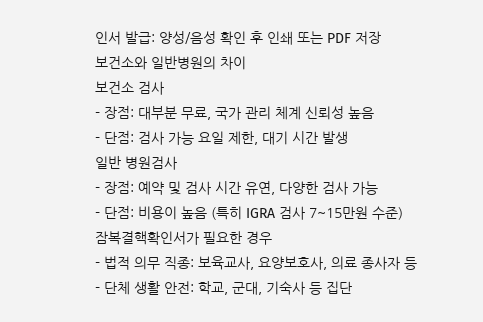인서 발급: 양성/음성 확인 후 인쇄 또는 PDF 저장
보건소와 일반병원의 차이
보건소 검사
- 장점: 대부분 무료, 국가 관리 체계 신뢰성 높음
- 단점: 검사 가능 요일 제한, 대기 시간 발생
일반 병원검사
- 장점: 예약 및 검사 시간 유연, 다양한 검사 가능
- 단점: 비용이 높음 (특히 IGRA 검사 7~15만원 수준)
잠복결핵확인서가 필요한 경우
- 법적 의무 직종: 보육교사, 요양보호사, 의료 종사자 등
- 단체 생활 안전: 학교, 군대, 기숙사 등 집단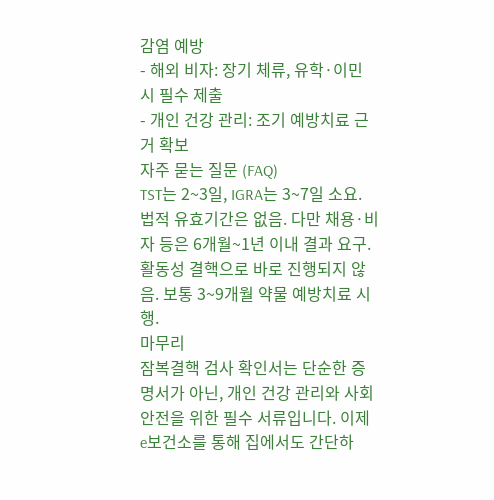감염 예방
- 해외 비자: 장기 체류, 유학·이민 시 필수 제출
- 개인 건강 관리: 조기 예방치료 근거 확보
자주 묻는 질문 (FAQ)
TST는 2~3일, IGRA는 3~7일 소요.
법적 유효기간은 없음. 다만 채용·비자 등은 6개월~1년 이내 결과 요구.
활동성 결핵으로 바로 진행되지 않음. 보통 3~9개월 약물 예방치료 시행.
마무리
잠복결핵 검사 확인서는 단순한 증명서가 아닌, 개인 건강 관리와 사회 안전을 위한 필수 서류입니다. 이제 e보건소를 통해 집에서도 간단하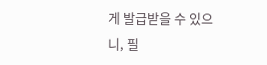게 발급받을 수 있으니, 필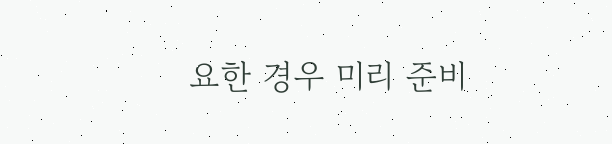요한 경우 미리 준비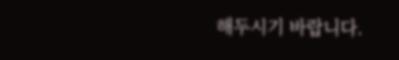해두시기 바랍니다.